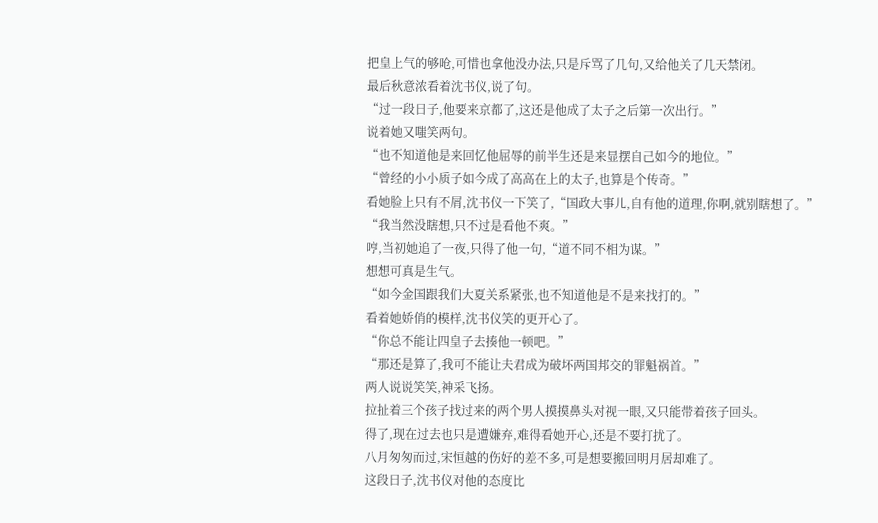把皇上气的够呛,可惜也拿他没办法,只是斥骂了几句,又给他关了几天禁闭。
最后秋意浓看着沈书仪,说了句。
“过一段日子,他要来京都了,这还是他成了太子之后第一次出行。”
说着她又嗤笑两句。
“也不知道他是来回忆他屈辱的前半生还是来显摆自己如今的地位。”
“曾经的小小质子如今成了高高在上的太子,也算是个传奇。”
看她脸上只有不屑,沈书仪一下笑了,“国政大事儿,自有他的道理,你啊,就别瞎想了。”
“我当然没瞎想,只不过是看他不爽。”
哼,当初她追了一夜,只得了他一句,“道不同不相为谋。”
想想可真是生气。
“如今金国跟我们大夏关系紧张,也不知道他是不是来找打的。”
看着她娇俏的模样,沈书仪笑的更开心了。
“你总不能让四皇子去揍他一顿吧。”
“那还是算了,我可不能让夫君成为破坏两国邦交的罪魁祸首。”
两人说说笑笑,神采飞扬。
拉扯着三个孩子找过来的两个男人摸摸鼻头对视一眼,又只能带着孩子回头。
得了,现在过去也只是遭嫌弃,难得看她开心,还是不要打扰了。
八月匆匆而过,宋恒越的伤好的差不多,可是想要搬回明月居却难了。
这段日子,沈书仪对他的态度比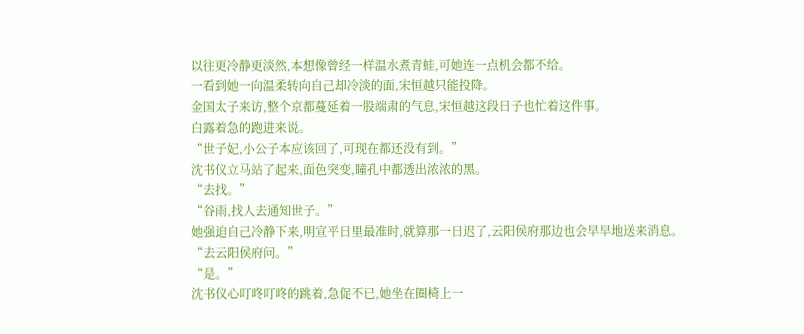以往更冷静更淡然,本想像曾经一样温水煮青蛙,可她连一点机会都不给。
一看到她一向温柔转向自己却冷淡的面,宋恒越只能投降。
金国太子来访,整个京都蔓延着一股端肃的气息,宋恒越这段日子也忙着这件事。
白露着急的跑进来说。
“世子妃,小公子本应该回了,可现在都还没有到。”
沈书仪立马站了起来,面色突变,瞳孔中都透出浓浓的黑。
“去找。”
“谷雨,找人去通知世子。”
她强迫自己冷静下来,明宣平日里最准时,就算那一日迟了,云阳侯府那边也会早早地送来消息。
“去云阳侯府问。”
“是。”
沈书仪心叮咚叮咚的跳着,急促不已,她坐在圈椅上一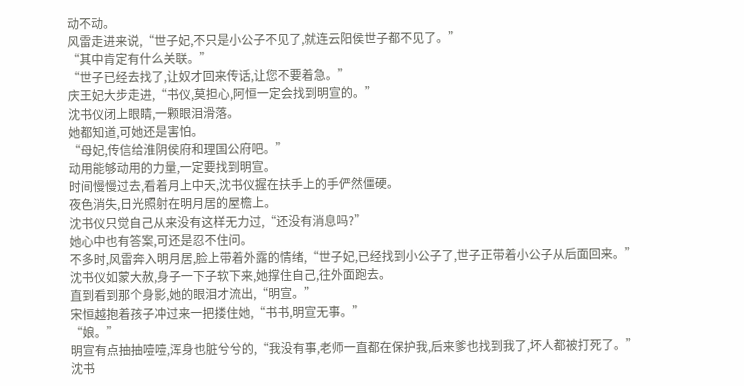动不动。
风雷走进来说,“世子妃,不只是小公子不见了,就连云阳侯世子都不见了。”
“其中肯定有什么关联。”
“世子已经去找了,让奴才回来传话,让您不要着急。”
庆王妃大步走进,“书仪,莫担心,阿恒一定会找到明宣的。”
沈书仪闭上眼睛,一颗眼泪滑落。
她都知道,可她还是害怕。
“母妃,传信给淮阴侯府和理国公府吧。”
动用能够动用的力量,一定要找到明宣。
时间慢慢过去,看着月上中天,沈书仪握在扶手上的手俨然僵硬。
夜色消失,日光照射在明月居的屋檐上。
沈书仪只觉自己从来没有这样无力过,“还没有消息吗?”
她心中也有答案,可还是忍不住问。
不多时,风雷奔入明月居,脸上带着外露的情绪,“世子妃,已经找到小公子了,世子正带着小公子从后面回来。”
沈书仪如蒙大赦,身子一下子软下来,她撑住自己,往外面跑去。
直到看到那个身影,她的眼泪才流出,“明宣。”
宋恒越抱着孩子冲过来一把搂住她,“书书,明宣无事。”
“娘。”
明宣有点抽抽噎噎,浑身也脏兮兮的,“我没有事,老师一直都在保护我,后来爹也找到我了,坏人都被打死了。”
沈书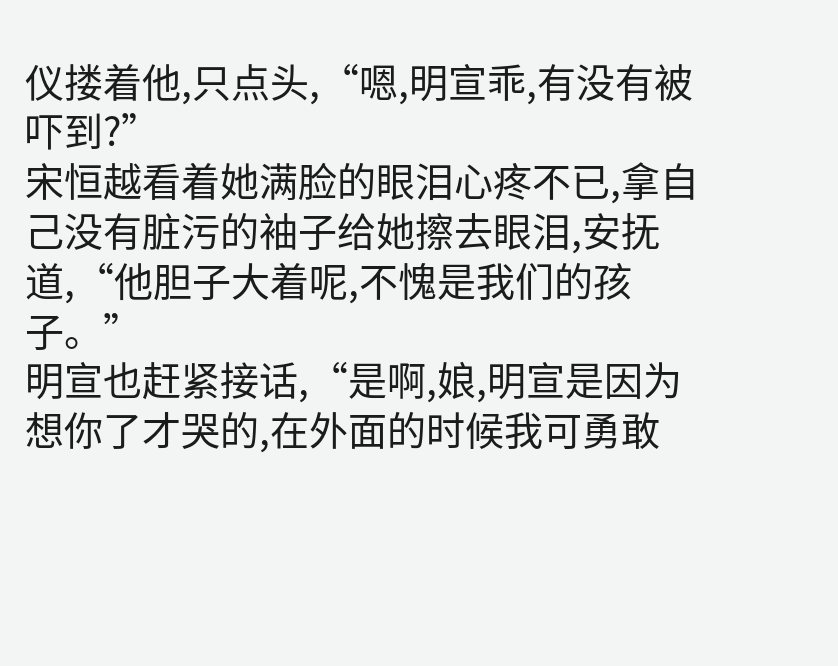仪搂着他,只点头,“嗯,明宣乖,有没有被吓到?”
宋恒越看着她满脸的眼泪心疼不已,拿自己没有脏污的袖子给她擦去眼泪,安抚道,“他胆子大着呢,不愧是我们的孩子。”
明宣也赶紧接话,“是啊,娘,明宣是因为想你了才哭的,在外面的时候我可勇敢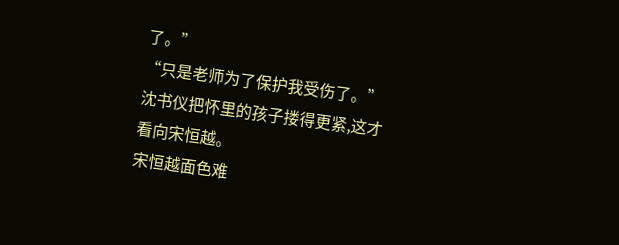了。”
“只是老师为了保护我受伤了。”
沈书仪把怀里的孩子搂得更紧,这才看向宋恒越。
宋恒越面色难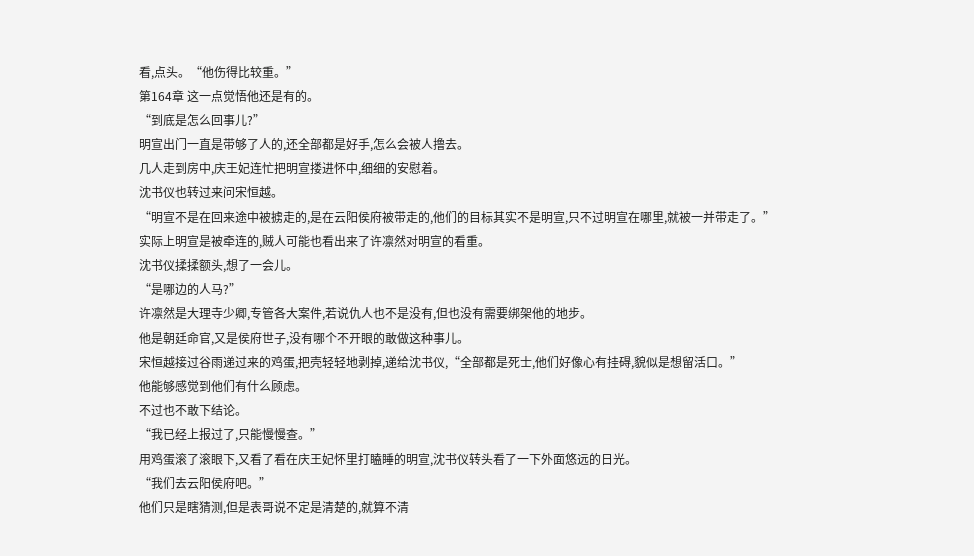看,点头。“他伤得比较重。”
第164章 这一点觉悟他还是有的。
“到底是怎么回事儿?”
明宣出门一直是带够了人的,还全部都是好手,怎么会被人撸去。
几人走到房中,庆王妃连忙把明宣搂进怀中,细细的安慰着。
沈书仪也转过来问宋恒越。
“明宣不是在回来途中被掳走的,是在云阳侯府被带走的,他们的目标其实不是明宣,只不过明宣在哪里,就被一并带走了。”
实际上明宣是被牵连的,贼人可能也看出来了许凛然对明宣的看重。
沈书仪揉揉额头,想了一会儿。
“是哪边的人马?”
许凛然是大理寺少卿,专管各大案件,若说仇人也不是没有,但也没有需要绑架他的地步。
他是朝廷命官,又是侯府世子,没有哪个不开眼的敢做这种事儿。
宋恒越接过谷雨递过来的鸡蛋,把壳轻轻地剥掉,递给沈书仪,“全部都是死士,他们好像心有挂碍,貌似是想留活口。”
他能够感觉到他们有什么顾虑。
不过也不敢下结论。
“我已经上报过了,只能慢慢查。”
用鸡蛋滚了滚眼下,又看了看在庆王妃怀里打瞌睡的明宣,沈书仪转头看了一下外面悠远的日光。
“我们去云阳侯府吧。”
他们只是瞎猜测,但是表哥说不定是清楚的,就算不清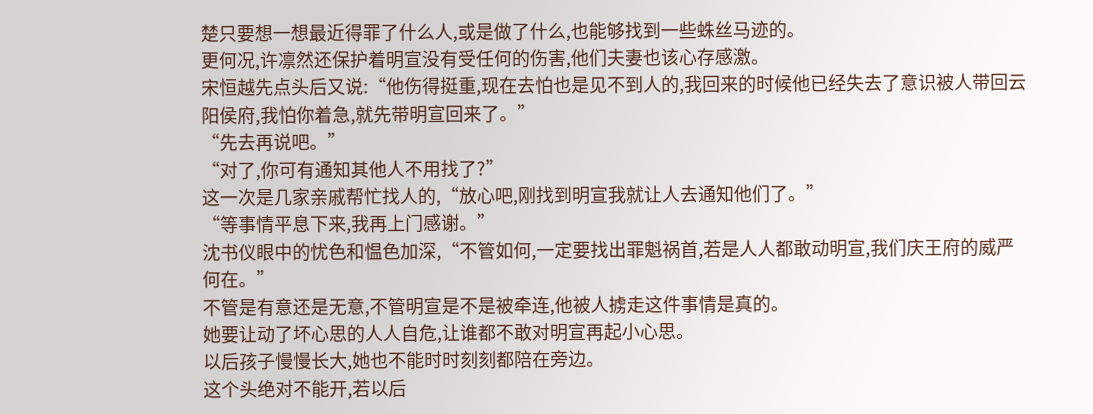楚只要想一想最近得罪了什么人,或是做了什么,也能够找到一些蛛丝马迹的。
更何况,许凛然还保护着明宣没有受任何的伤害,他们夫妻也该心存感激。
宋恒越先点头后又说:“他伤得挺重,现在去怕也是见不到人的,我回来的时候他已经失去了意识被人带回云阳侯府,我怕你着急,就先带明宣回来了。”
“先去再说吧。”
“对了,你可有通知其他人不用找了?”
这一次是几家亲戚帮忙找人的,“放心吧,刚找到明宣我就让人去通知他们了。”
“等事情平息下来,我再上门感谢。”
沈书仪眼中的忧色和愠色加深,“不管如何,一定要找出罪魁祸首,若是人人都敢动明宣,我们庆王府的威严何在。”
不管是有意还是无意,不管明宣是不是被牵连,他被人掳走这件事情是真的。
她要让动了坏心思的人人自危,让谁都不敢对明宣再起小心思。
以后孩子慢慢长大,她也不能时时刻刻都陪在旁边。
这个头绝对不能开,若以后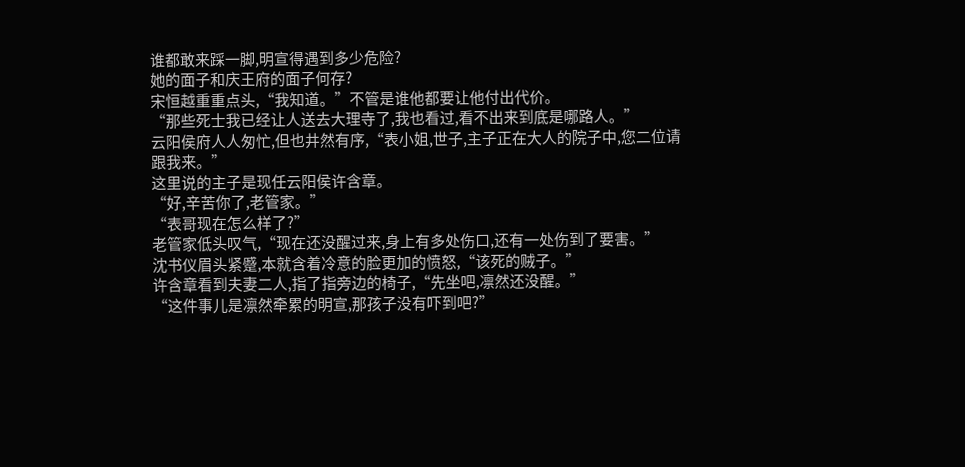谁都敢来踩一脚,明宣得遇到多少危险?
她的面子和庆王府的面子何存?
宋恒越重重点头,“我知道。”不管是谁他都要让他付出代价。
“那些死士我已经让人送去大理寺了,我也看过,看不出来到底是哪路人。”
云阳侯府人人匆忙,但也井然有序,“表小姐,世子,主子正在大人的院子中,您二位请跟我来。”
这里说的主子是现任云阳侯许含章。
“好,辛苦你了,老管家。”
“表哥现在怎么样了?”
老管家低头叹气,“现在还没醒过来,身上有多处伤口,还有一处伤到了要害。”
沈书仪眉头紧蹙,本就含着冷意的脸更加的愤怒,“该死的贼子。”
许含章看到夫妻二人,指了指旁边的椅子,“先坐吧,凛然还没醒。”
“这件事儿是凛然牵累的明宣,那孩子没有吓到吧?”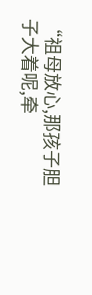“祖母放心,那孩子胆子大着呢,牵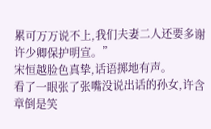累可万万说不上,我们夫妻二人还要多谢许少卿保护明宣。”
宋恒越脸色真挚,话语掷地有声。
看了一眼张了张嘴没说出话的孙女,许含章倒是笑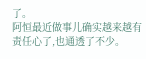了。
阿恒最近做事儿确实越来越有责任心了,也通透了不少。